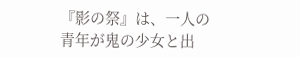『影の祭』は、一人の青年が鬼の少女と出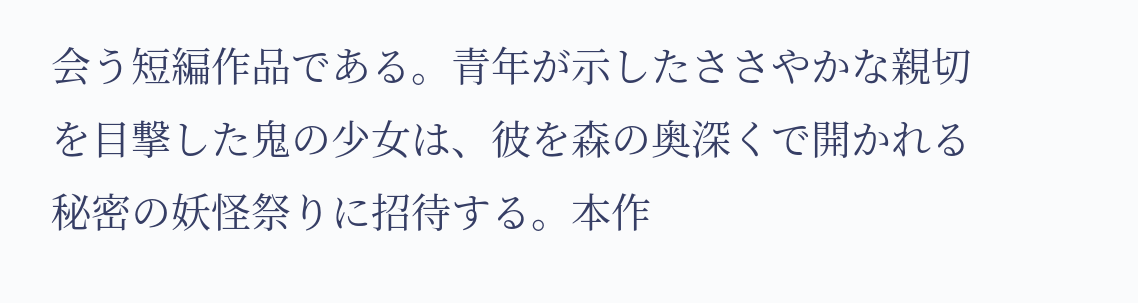会う短編作品である。青年が示したささやかな親切を目撃した鬼の少女は、彼を森の奥深くで開かれる秘密の妖怪祭りに招待する。本作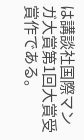は講談社国際マンガ大賞第1回大賞受賞作である。